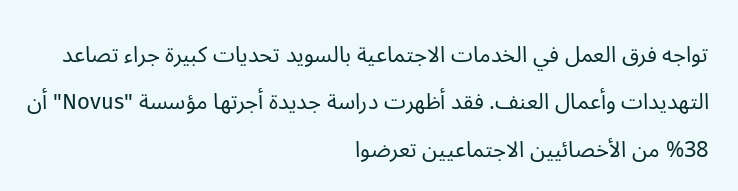تواجه فرق العمل في الخدمات الاجتماعية بالسويد تحديات كبيرة جراء تصاعد التهديدات وأعمال العنف. فقد أظهرت دراسة جديدة أجرتها مؤسسة "Novus" أن 38% من الأخصائيين الاجتماعيين تعرضوا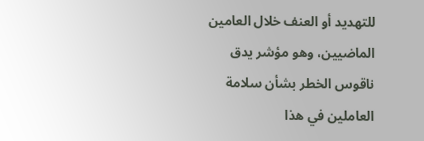للتهديد أو العنف خلال العامين الماضيين، وهو مؤشر يدق ناقوس الخطر بشأن سلامة العاملين في هذا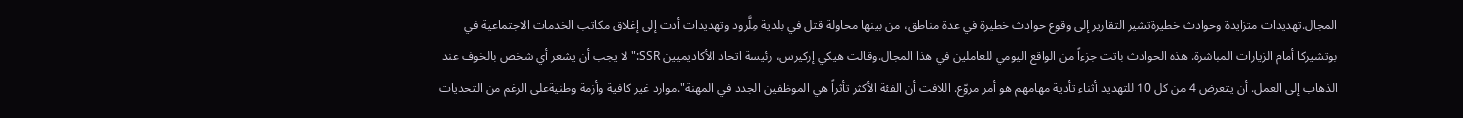المجال.تهديدات متزايدة وحوادث خطيرةتشير التقارير إلى وقوع حوادث خطيرة في عدة مناطق، من بينها محاولة قتل في بلدية مِلَّرود وتهديدات أدت إلى إغلاق مكاتب الخدمات الاجتماعية في بوتشيركا أمام الزيارات المباشرة. هذه الحوادث باتت جزءاً من الواقع اليومي للعاملين في هذا المجال.وقالت هيكي إركيرس، رئيسة اتحاد الأكاديميين SSR:"لا يجب أن يشعر أي شخص بالخوف عند الذهاب إلى العمل. أن يتعرض 4 من كل 10 للتهديد أثناء تأدية مهامهم هو أمر مروّع. اللافت أن الفئة الأكثر تأثراً هي الموظفين الجدد في المهنة".موارد غير كافية وأزمة وطنيةعلى الرغم من التحديات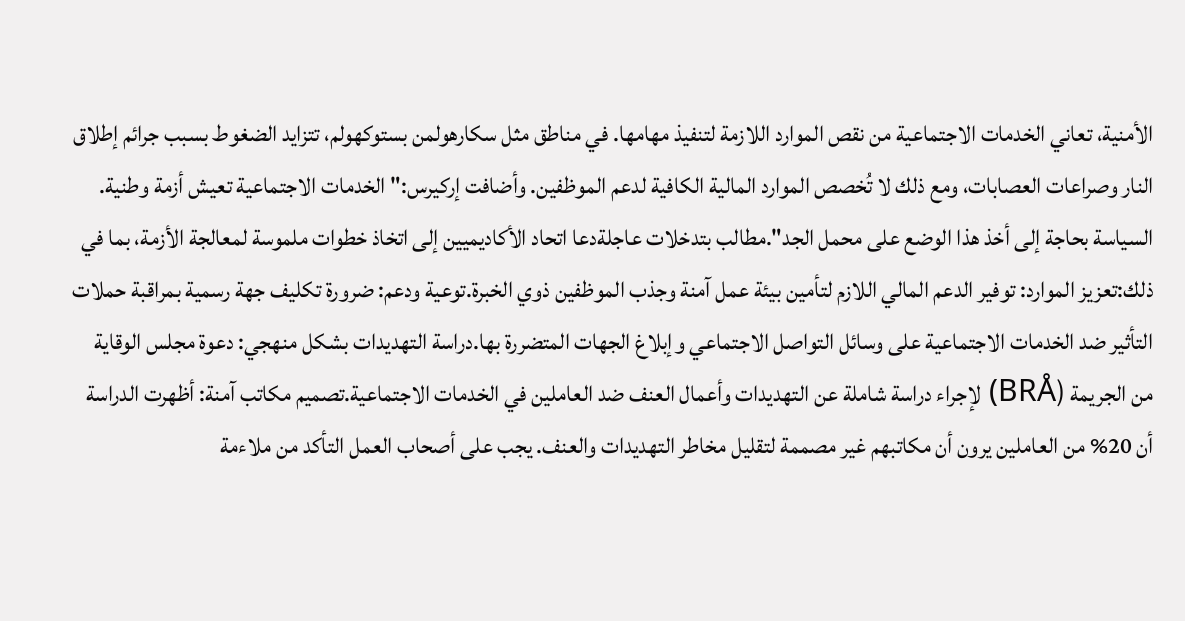الأمنية، تعاني الخدمات الاجتماعية من نقص الموارد اللازمة لتنفيذ مهامها. في مناطق مثل سكارهولمن بستوكهولم، تتزايد الضغوط بسبب جرائم إطلاق النار وصراعات العصابات، ومع ذلك لا تُخصص الموارد المالية الكافية لدعم الموظفين. وأضافت إركيرس:"الخدمات الاجتماعية تعيش أزمة وطنية. السياسة بحاجة إلى أخذ هذا الوضع على محمل الجد".مطالب بتدخلات عاجلةدعا اتحاد الأكاديميين إلى اتخاذ خطوات ملموسة لمعالجة الأزمة، بما في ذلك:تعزيز الموارد: توفير الدعم المالي اللازم لتأمين بيئة عمل آمنة وجذب الموظفين ذوي الخبرة.توعية ودعم: ضرورة تكليف جهة رسمية بمراقبة حملات التأثير ضد الخدمات الاجتماعية على وسائل التواصل الاجتماعي وإبلاغ الجهات المتضررة بها.دراسة التهديدات بشكل منهجي: دعوة مجلس الوقاية من الجريمة (BRÅ) لإجراء دراسة شاملة عن التهديدات وأعمال العنف ضد العاملين في الخدمات الاجتماعية.تصميم مكاتب آمنة: أظهرت الدراسة أن 20% من العاملين يرون أن مكاتبهم غير مصممة لتقليل مخاطر التهديدات والعنف. يجب على أصحاب العمل التأكد من ملاءمة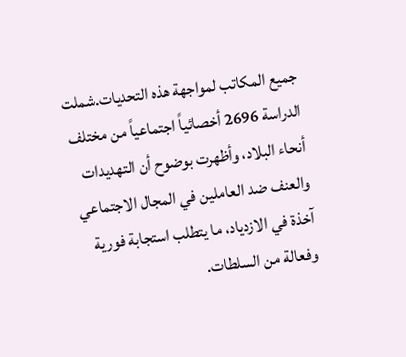جميع المكاتب لمواجهة هذه التحديات.شملت الدراسة 2696 أخصائياً اجتماعياً من مختلف أنحاء البلاد، وأظهرت بوضوح أن التهديدات والعنف ضد العاملين في المجال الاجتماعي آخذة في الازدياد، ما يتطلب استجابة فورية وفعالة من السلطات.